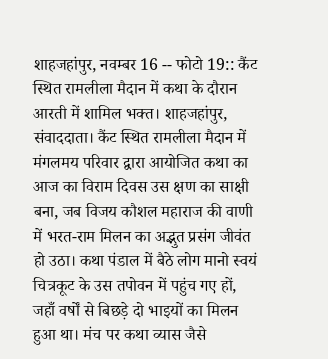शाहजहांपुर, नवम्बर 16 -- फोटो 19:: कैंट स्थित रामलीला मैदान में कथा के दौरान आरती में शामिल भक्त। शाहजहांपुर, संवाददाता। कैंट स्थित रामलीला मैदान में मंगलमय परिवार द्वारा आयोजित कथा का आज का विराम दिवस उस क्षण का साक्षी बना, जब विजय कौशल महाराज की वाणी में भरत-राम मिलन का अद्भुत प्रसंग जीवंत हो उठा। कथा पंडाल में बैठे लोग मानो स्वयं चित्रकूट के उस तपोवन में पहुंच गए हों, जहाँ वर्षों से बिछड़े दो भाइयों का मिलन हुआ था। मंच पर कथा व्यास जैसे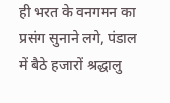ही भरत के वनगमन का प्रसंग सुनाने लगे, पंडाल में बैठे हजारों श्रद्धालु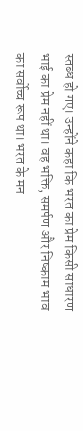स्तब्ध हो गए। उन्होंने कहा कि भरत का प्रेम किसी साधारण भाई का प्रेम नहीं था। वह भक्ति, समर्पण और निष्काम भाव का सर्वोच्च रूप था। भरत के मन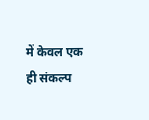में केवल एक ही संकल्प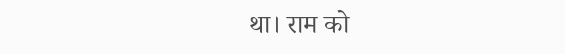था। राम को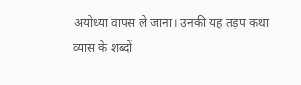अयोध्या वापस ले जाना। उनकी यह तड़प कथा व्यास के शब्दों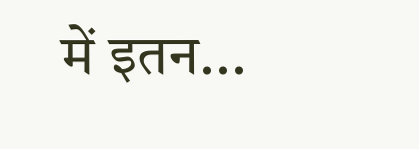में इतन...